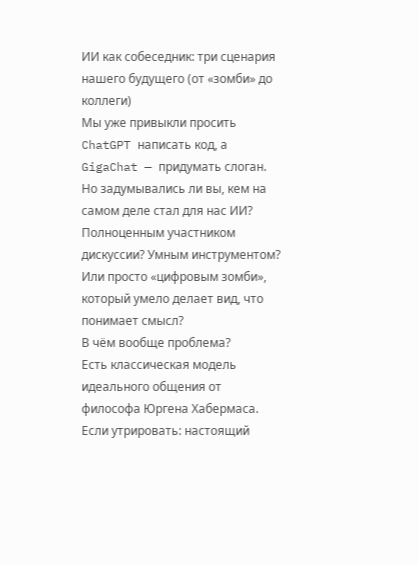ИИ как собеседник: три сценария нашего будущего (от «зомби» до коллеги)
Мы уже привыкли просить ChatGPT написать код, а GigaChat — придумать слоган. Но задумывались ли вы, кем на самом деле стал для нас ИИ? Полноценным участником дискуссии? Умным инструментом? Или просто «цифровым зомби», который умело делает вид, что понимает смысл?
В чём вообще проблема?
Есть классическая модель идеального общения от философа Юргена Хабермаса. Если утрировать: настоящий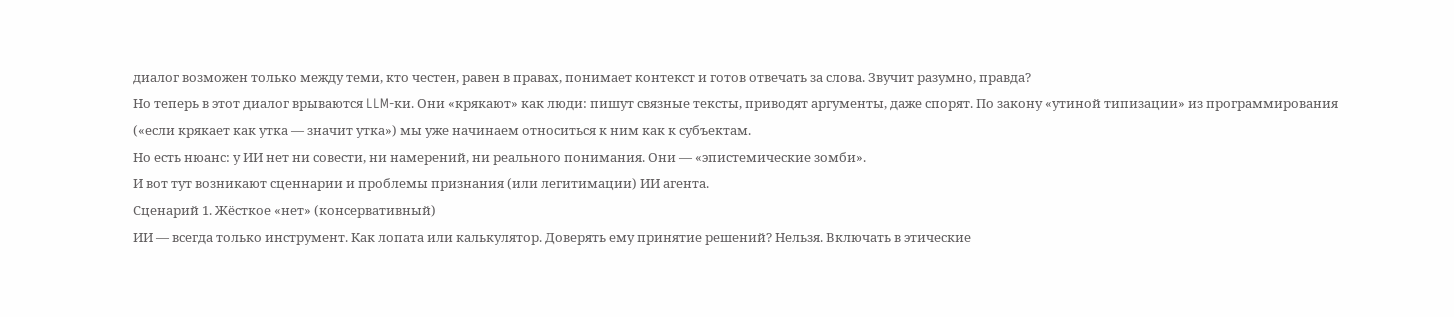диалог возможен только между теми, кто честен, равен в правах, понимает контекст и готов отвечать за слова. Звучит разумно, правда?
Но теперь в этот диалог врываются LLM-ки. Они «крякают» как люди: пишут связные тексты, приводят аргументы, даже спорят. По закону «утиной типизации» из программирования («если крякает как утка — значит утка») мы уже начинаем относиться к ним как к субъектам.
Но есть нюанс: у ИИ нет ни совести, ни намерений, ни реального понимания. Они — «эпистемические зомби».
И вот тут возникают сценнарии и проблемы признания (или легитимации) ИИ агента.
Сценарий 1. Жёсткое «нет» (консервативный)
ИИ — всегда только инструмент. Как лопата или калькулятор. Доверять ему принятие решений? Нельзя. Включать в этические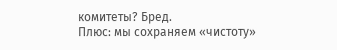комитеты? Бред.
Плюс: мы сохраняем «чистоту»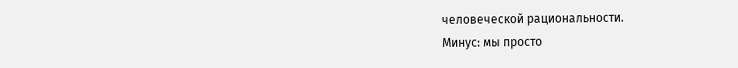человеческой рациональности.
Минус: мы просто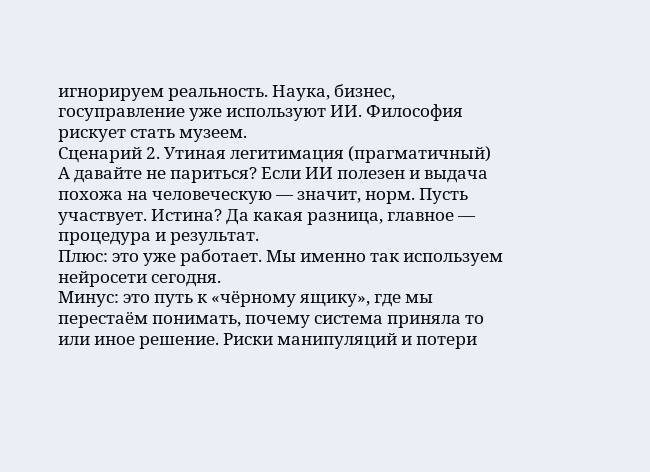игнорируем реальность. Наука, бизнес, госуправление уже используют ИИ. Философия рискует стать музеем.
Сценарий 2. Утиная легитимация (прагматичный)
А давайте не париться? Если ИИ полезен и выдача похожа на человеческую — значит, норм. Пусть участвует. Истина? Да какая разница, главное — процедура и результат.
Плюс: это уже работает. Мы именно так используем нейросети сегодня.
Минус: это путь к «чёрному ящику», где мы перестаём понимать, почему система приняла то или иное решение. Риски манипуляций и потери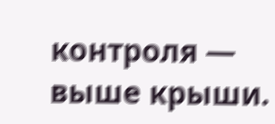контроля — выше крыши.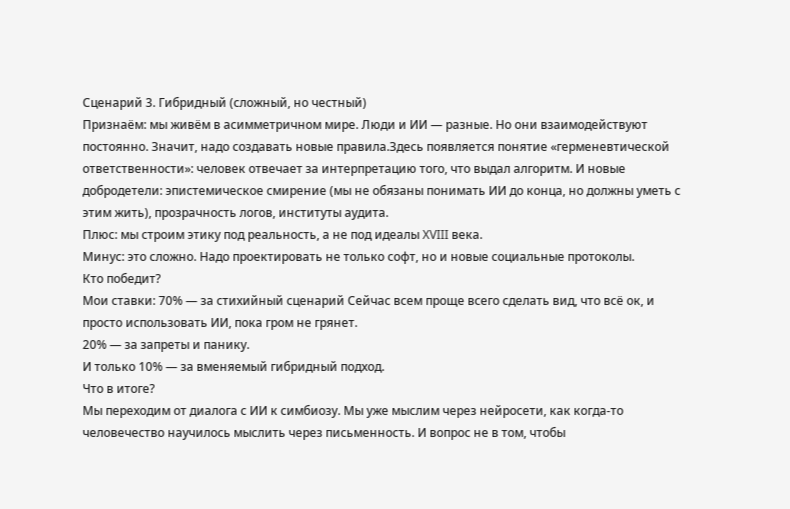Сценарий 3. Гибридный (сложный, но честный)
Признаём: мы живём в асимметричном мире. Люди и ИИ — разные. Но они взаимодействуют постоянно. Значит, надо создавать новые правила.Здесь появляется понятие «герменевтической ответственности»: человек отвечает за интерпретацию того, что выдал алгоритм. И новые добродетели: эпистемическое смирение (мы не обязаны понимать ИИ до конца, но должны уметь с этим жить), прозрачность логов, институты аудита.
Плюс: мы строим этику под реальность, а не под идеалы XVIII века.
Минус: это сложно. Надо проектировать не только софт, но и новые социальные протоколы.
Кто победит?
Мои ставки: 70% — за стихийный сценарий Сейчас всем проще всего сделать вид, что всё ок, и просто использовать ИИ, пока гром не грянет.
20% — за запреты и панику.
И только 10% — за вменяемый гибридный подход.
Что в итоге?
Мы переходим от диалога с ИИ к симбиозу. Мы уже мыслим через нейросети, как когда-то человечество научилось мыслить через письменность. И вопрос не в том, чтобы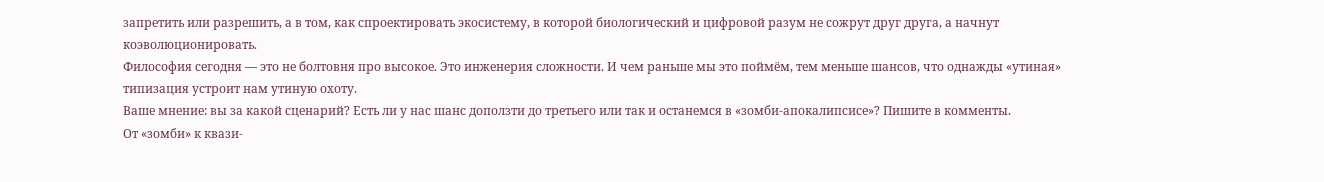запретить или разрешить, а в том, как спроектировать экосистему, в которой биологический и цифровой разум не сожрут друг друга, а начнут коэволюционировать.
Философия сегодня — это не болтовня про высокое. Это инженерия сложности. И чем раньше мы это поймём, тем меньше шансов, что однажды «утиная» типизация устроит нам утиную охоту.
Ваше мнение: вы за какой сценарий? Есть ли у нас шанс доползти до третьего или так и останемся в «зомби-апокалипсисе»? Пишите в комменты.
От «зомби» к квази-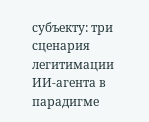субъекту: три сценария легитимации ИИ-агента в парадигме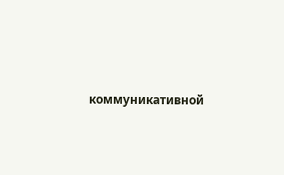коммуникативной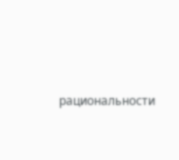рациональности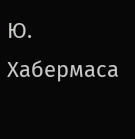Ю. Хабермаса